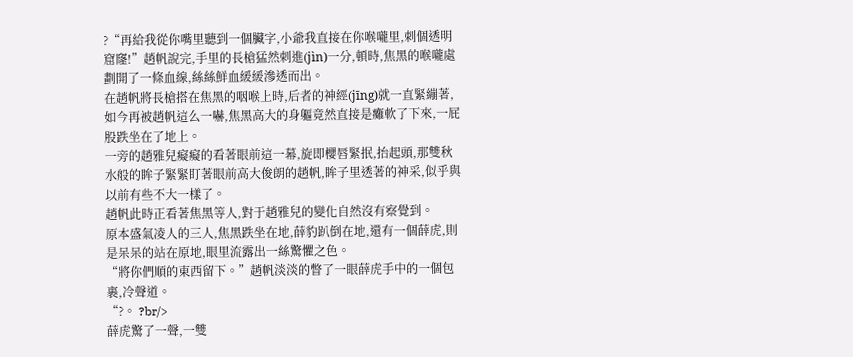?“再給我從你嘴里聽到一個臟字,小爺我直接在你喉嚨里,刺個透明窟窿!”趙帆說完,手里的長槍猛然刺進(jìn)一分,頓時,焦黑的喉嚨處劃開了一條血線,絲絲鮮血緩緩滲透而出。
在趙帆將長槍搭在焦黑的咽喉上時,后者的神經(jīng)就一直緊繃著,如今再被趙帆這么一嚇,焦黑高大的身軀竟然直接是癱軟了下來,一屁股跌坐在了地上。
一旁的趙雅兒癡癡的看著眼前這一幕,旋即櫻唇緊抿,抬起頭,那雙秋水般的眸子緊緊盯著眼前高大俊朗的趙帆,眸子里透著的神采,似乎與以前有些不大一樣了。
趙帆此時正看著焦黑等人,對于趙雅兒的變化自然沒有察覺到。
原本盛氣凌人的三人,焦黑跌坐在地,薛豹趴倒在地,還有一個薛虎,則是呆呆的站在原地,眼里流露出一絲驚懼之色。
“將你們順的東西留下。”趙帆淡淡的瞥了一眼薛虎手中的一個包裹,冷聲道。
“?。 ?br/>
薛虎驚了一聲,一雙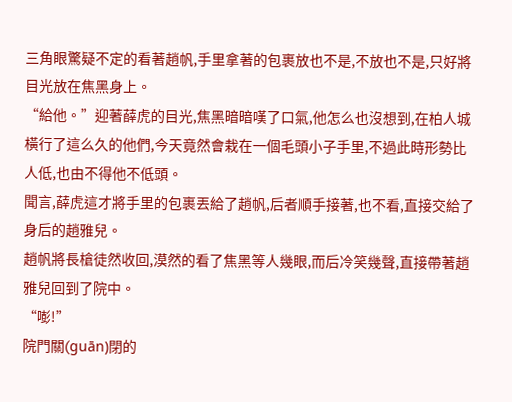三角眼驚疑不定的看著趙帆,手里拿著的包裹放也不是,不放也不是,只好將目光放在焦黑身上。
“給他。”迎著薛虎的目光,焦黑暗暗嘆了口氣,他怎么也沒想到,在柏人城橫行了這么久的他們,今天竟然會栽在一個毛頭小子手里,不過此時形勢比人低,也由不得他不低頭。
聞言,薛虎這才將手里的包裹丟給了趙帆,后者順手接著,也不看,直接交給了身后的趙雅兒。
趙帆將長槍徒然收回,漠然的看了焦黑等人幾眼,而后冷笑幾聲,直接帶著趙雅兒回到了院中。
“嘭!”
院門關(guān)閉的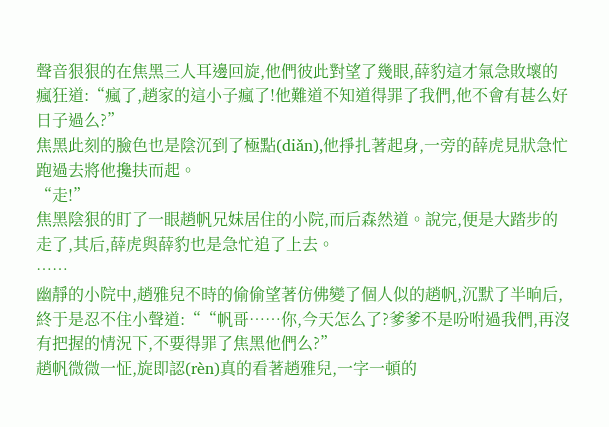聲音狠狠的在焦黑三人耳邊回旋,他們彼此對望了幾眼,薛豹這才氣急敗壞的瘋狂道:“瘋了,趙家的這小子瘋了!他難道不知道得罪了我們,他不會有甚么好日子過么?”
焦黑此刻的臉色也是陰沉到了極點(diǎn),他掙扎著起身,一旁的薛虎見狀急忙跑過去將他攙扶而起。
“走!”
焦黑陰狠的盯了一眼趙帆兄妹居住的小院,而后森然道。說完,便是大踏步的走了,其后,薛虎與薛豹也是急忙追了上去。
……
幽靜的小院中,趙雅兒不時的偷偷望著仿佛變了個人似的趙帆,沉默了半晌后,終于是忍不住小聲道:““帆哥……你,今天怎么了?爹爹不是吩咐過我們,再沒有把握的情況下,不要得罪了焦黑他們么?”
趙帆微微一怔,旋即認(rèn)真的看著趙雅兒,一字一頓的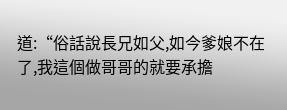道:“俗話說長兄如父,如今爹娘不在了,我這個做哥哥的就要承擔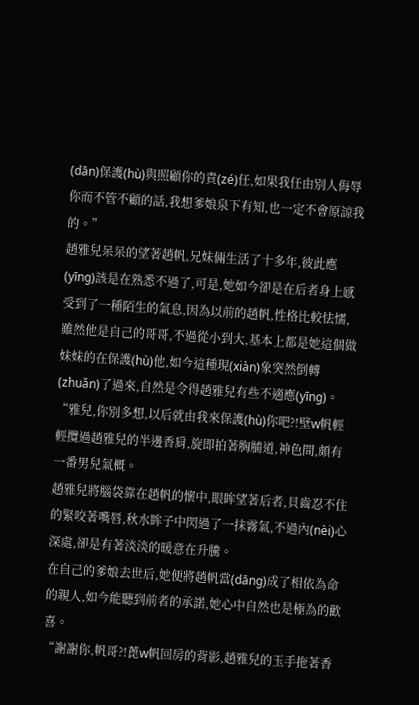(dān)保護(hù)與照顧你的責(zé)任,如果我任由別人侮辱你而不管不顧的話,我想爹娘泉下有知,也一定不會原諒我的。”
趙雅兒呆呆的望著趙帆,兄妹倆生活了十多年,彼此應(yīng)該是在熟悉不過了,可是,她如今卻是在后者身上感受到了一種陌生的氣息,因為以前的趙帆,性格比較怯懦,雖然他是自己的哥哥,不過從小到大,基本上都是她這個做妹妹的在保護(hù)他,如今這種現(xiàn)象突然倒轉(zhuǎn)了過來,自然是令得趙雅兒有些不適應(yīng)。
“雅兒,你別多想,以后就由我來保護(hù)你吧?!壁w帆輕輕攬過趙雅兒的半邊香肩,旋即拍著胸脯道,神色間,頗有一番男兒氣概。
趙雅兒將腦袋靠在趙帆的懷中,眼眸望著后者,貝齒忍不住的緊咬著嘴唇,秋水眸子中閃過了一抹霧氣,不過內(nèi)心深處,卻是有著淡淡的暖意在升騰。
在自己的爹娘去世后,她便將趙帆當(dāng)成了相依為命的親人,如今能聽到前者的承諾,她心中自然也是極為的歡喜。
“謝謝你,帆哥?!蓖w帆回房的背影,趙雅兒的玉手拖著香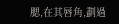腮,在其唇角,劃過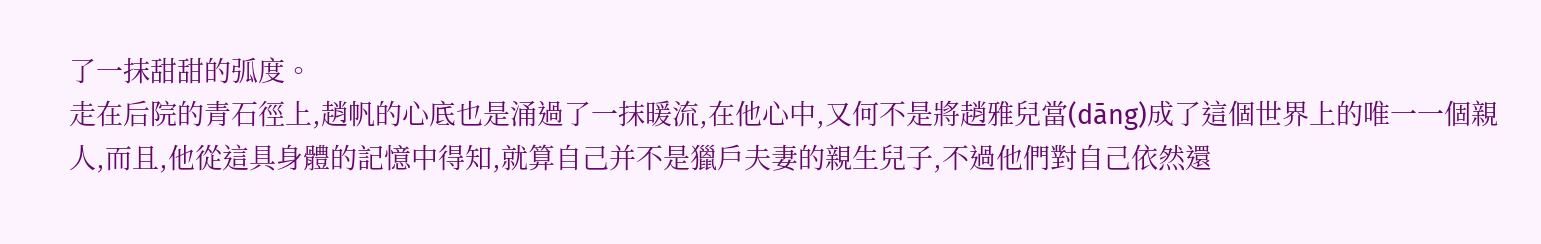了一抹甜甜的弧度。
走在后院的青石徑上,趙帆的心底也是涌過了一抹暖流,在他心中,又何不是將趙雅兒當(dāng)成了這個世界上的唯一一個親人,而且,他從這具身體的記憶中得知,就算自己并不是獵戶夫妻的親生兒子,不過他們對自己依然還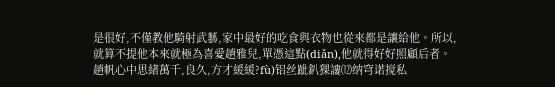是很好,不僅教他騎射武藝,家中最好的吃食與衣物也從來都是讓給他。所以,就算不提他本來就極為喜愛趙雅兒,單憑這點(diǎn),他就得好好照顧后者。
趙帆心中思緒萬千,良久,方才緩緩?fù)铝丝跐釟猓謱⑿纳穹诺搅私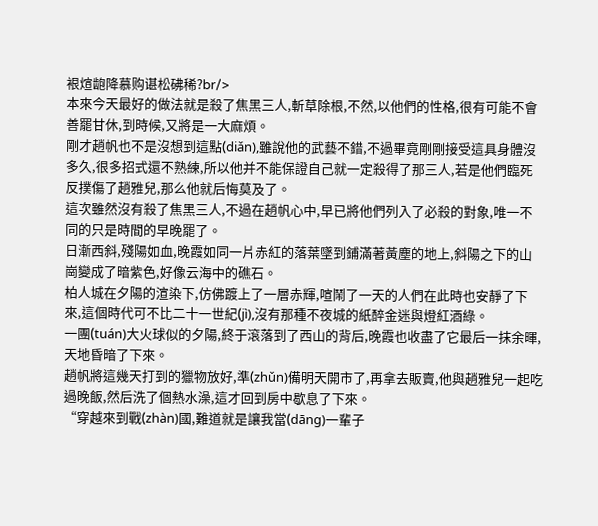裉煊龅降慕购谌松砩稀?br/>
本來今天最好的做法就是殺了焦黑三人,斬草除根,不然,以他們的性格,很有可能不會善罷甘休,到時候,又將是一大麻煩。
剛才趙帆也不是沒想到這點(diǎn),雖說他的武藝不錯,不過畢竟剛剛接受這具身體沒多久,很多招式還不熟練,所以他并不能保證自己就一定殺得了那三人,若是他們臨死反撲傷了趙雅兒,那么他就后悔莫及了。
這次雖然沒有殺了焦黑三人,不過在趙帆心中,早已將他們列入了必殺的對象,唯一不同的只是時間的早晚罷了。
日漸西斜,殘陽如血,晚霞如同一片赤紅的落葉墜到鋪滿著黃塵的地上,斜陽之下的山崗變成了暗紫色,好像云海中的礁石。
柏人城在夕陽的渲染下,仿佛踱上了一層赤輝,喧鬧了一天的人們在此時也安靜了下來,這個時代可不比二十一世紀(jì),沒有那種不夜城的紙醉金迷與燈紅酒綠。
一團(tuán)大火球似的夕陽,終于滾落到了西山的背后,晚霞也收盡了它最后一抹余暉,天地昏暗了下來。
趙帆將這幾天打到的獵物放好,準(zhǔn)備明天開市了,再拿去販賣,他與趙雅兒一起吃過晚飯,然后洗了個熱水澡,這才回到房中歇息了下來。
“穿越來到戰(zhàn)國,難道就是讓我當(dāng)一輩子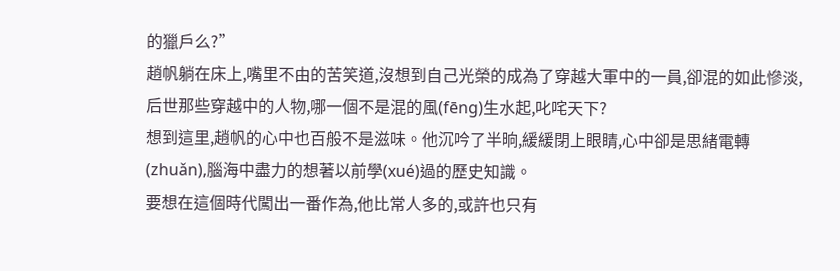的獵戶么?”
趙帆躺在床上,嘴里不由的苦笑道,沒想到自己光榮的成為了穿越大軍中的一員,卻混的如此慘淡,后世那些穿越中的人物,哪一個不是混的風(fēng)生水起,叱咤天下?
想到這里,趙帆的心中也百般不是滋味。他沉吟了半晌,緩緩閉上眼睛,心中卻是思緒電轉(zhuǎn),腦海中盡力的想著以前學(xué)過的歷史知識。
要想在這個時代闖出一番作為,他比常人多的,或許也只有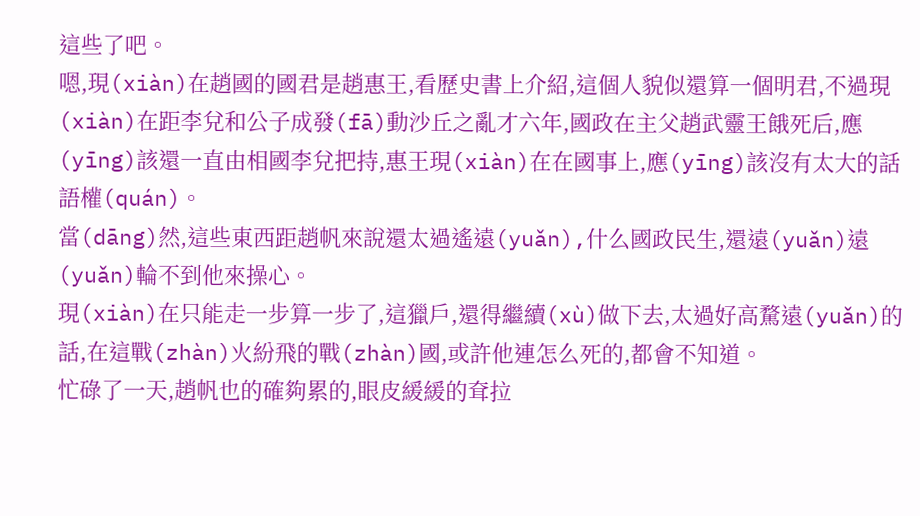這些了吧。
嗯,現(xiàn)在趙國的國君是趙惠王,看歷史書上介紹,這個人貌似還算一個明君,不過現(xiàn)在距李兌和公子成發(fā)動沙丘之亂才六年,國政在主父趙武靈王餓死后,應(yīng)該還一直由相國李兌把持,惠王現(xiàn)在在國事上,應(yīng)該沒有太大的話語權(quán)。
當(dāng)然,這些東西距趙帆來說還太過遙遠(yuǎn),什么國政民生,還遠(yuǎn)遠(yuǎn)輪不到他來操心。
現(xiàn)在只能走一步算一步了,這獵戶,還得繼續(xù)做下去,太過好高騖遠(yuǎn)的話,在這戰(zhàn)火紛飛的戰(zhàn)國,或許他連怎么死的,都會不知道。
忙碌了一天,趙帆也的確夠累的,眼皮緩緩的耷拉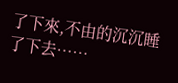了下來,不由的沉沉睡了下去……